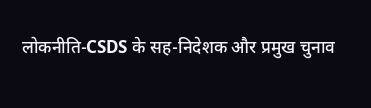लोकनीति-CSDS के सह-निदेशक और प्रमुख चुनाव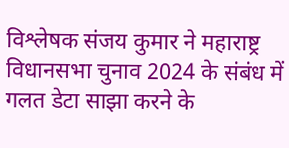विश्लेषक संजय कुमार ने महाराष्ट्र विधानसभा चुनाव 2024 के संबंध में गलत डेटा साझा करने के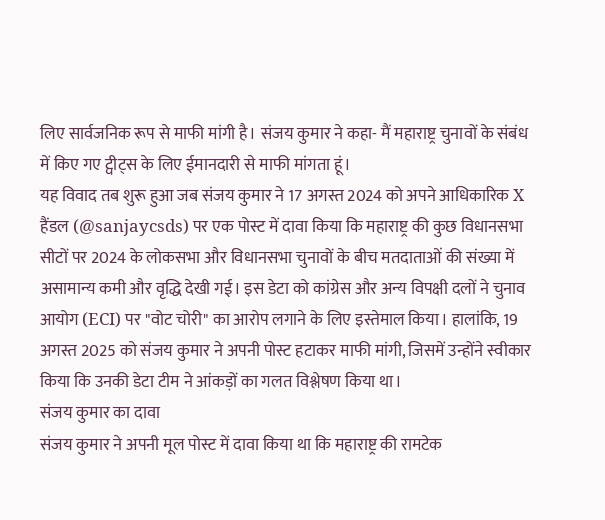लिए सार्वजनिक रूप से माफी मांगी है। संजय कुमार ने कहा- मैं महाराष्ट्र चुनावों के संबंध में किए गए ट्वीट्स के लिए ईमानदारी से माफी मांगता हूं।
यह विवाद तब शुरू हुआ जब संजय कुमार ने 17 अगस्त 2024 को अपने आधिकारिक X हैंडल (@sanjaycsds) पर एक पोस्ट में दावा किया कि महाराष्ट्र की कुछ विधानसभा सीटों पर 2024 के लोकसभा और विधानसभा चुनावों के बीच मतदाताओं की संख्या में असामान्य कमी और वृद्धि देखी गई। इस डेटा को कांग्रेस और अन्य विपक्षी दलों ने चुनाव आयोग (ECI) पर "वोट चोरी" का आरोप लगाने के लिए इस्तेमाल किया। हालांकि, 19 अगस्त 2025 को संजय कुमार ने अपनी पोस्ट हटाकर माफी मांगी, जिसमें उन्होंने स्वीकार किया कि उनकी डेटा टीम ने आंकड़ों का गलत विश्लेषण किया था।
संजय कुमार का दावा
संजय कुमार ने अपनी मूल पोस्ट में दावा किया था कि महाराष्ट्र की रामटेक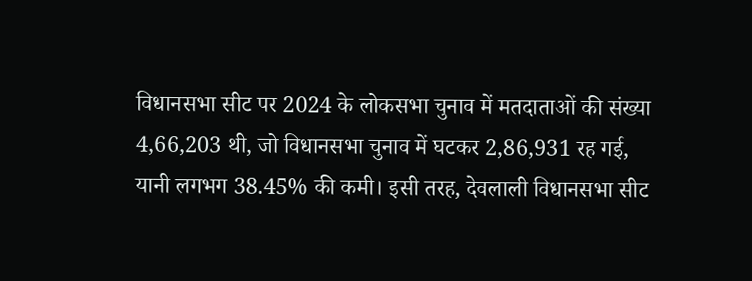विधानसभा सीट पर 2024 के लोकसभा चुनाव में मतदाताओं की संख्या 4,66,203 थी, जो विधानसभा चुनाव में घटकर 2,86,931 रह गई, यानी लगभग 38.45% की कमी। इसी तरह, देवलाली विधानसभा सीट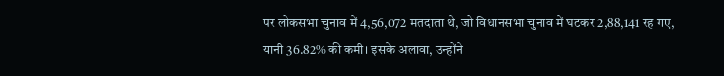पर लोकसभा चुनाव में 4,56,072 मतदाता थे, जो विधानसभा चुनाव में घटकर 2,88,141 रह गए, यानी 36.82% की कमी। इसके अलावा, उन्होंने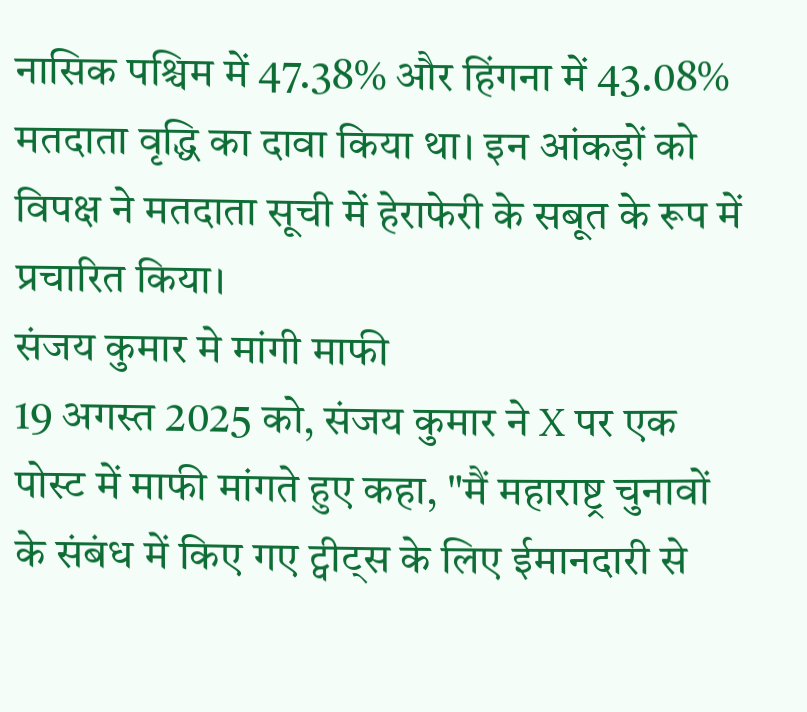नासिक पश्चिम में 47.38% और हिंगना में 43.08% मतदाता वृद्धि का दावा किया था। इन आंकड़ों को विपक्ष ने मतदाता सूची में हेराफेरी के सबूत के रूप में प्रचारित किया।
संजय कुमार मे मांगी माफी
19 अगस्त 2025 को, संजय कुमार ने X पर एक पोस्ट में माफी मांगते हुए कहा, "मैं महाराष्ट्र चुनावों के संबंध में किए गए ट्वीट्स के लिए ईमानदारी से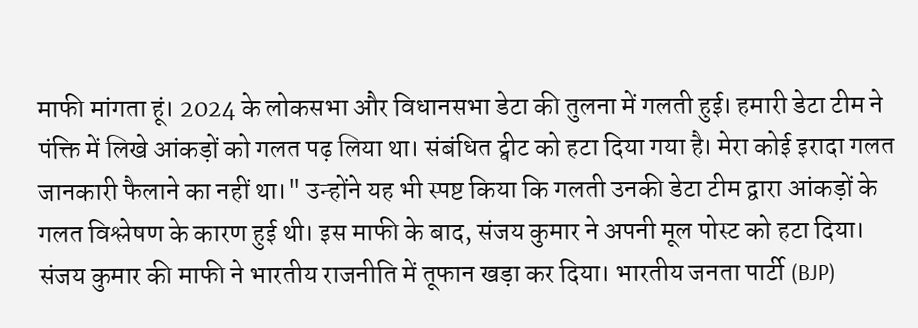माफी मांगता हूं। 2024 के लोकसभा और विधानसभा डेटा की तुलना में गलती हुई। हमारी डेटा टीम ने पंक्ति में लिखे आंकड़ों को गलत पढ़ लिया था। संबंधित ट्वीट को हटा दिया गया है। मेरा कोई इरादा गलत जानकारी फैलाने का नहीं था।" उन्होंने यह भी स्पष्ट किया कि गलती उनकी डेटा टीम द्वारा आंकड़ों के गलत विश्लेषण के कारण हुई थी। इस माफी के बाद, संजय कुमार ने अपनी मूल पोस्ट को हटा दिया।
संजय कुमार की माफी ने भारतीय राजनीति में तूफान खड़ा कर दिया। भारतीय जनता पार्टी (BJP)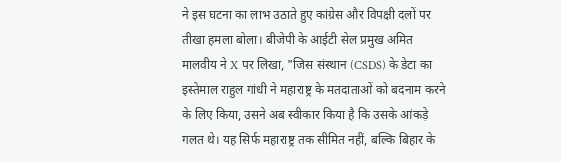ने इस घटना का लाभ उठाते हुए कांग्रेस और विपक्षी दलों पर तीखा हमला बोला। बीजेपी के आईटी सेल प्रमुख अमित मालवीय ने X पर लिखा, "जिस संस्थान (CSDS) के डेटा का इस्तेमाल राहुल गांधी ने महाराष्ट्र के मतदाताओं को बदनाम करने के लिए किया, उसने अब स्वीकार किया है कि उसके आंकड़े गलत थे। यह सिर्फ महाराष्ट्र तक सीमित नहीं, बल्कि बिहार के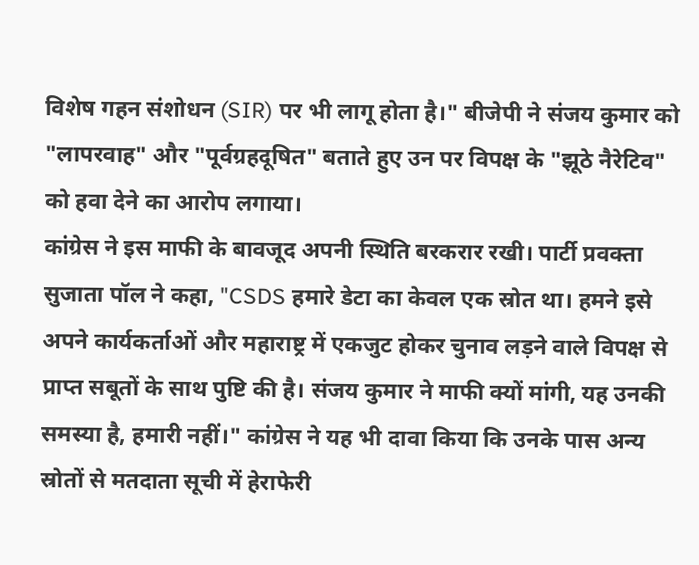विशेष गहन संशोधन (SIR) पर भी लागू होता है।" बीजेपी ने संजय कुमार को "लापरवाह" और "पूर्वग्रहदूषित" बताते हुए उन पर विपक्ष के "झूठे नैरेटिव" को हवा देने का आरोप लगाया।
कांग्रेस ने इस माफी के बावजूद अपनी स्थिति बरकरार रखी। पार्टी प्रवक्ता सुजाता पॉल ने कहा, "CSDS हमारे डेटा का केवल एक स्रोत था। हमने इसे अपने कार्यकर्ताओं और महाराष्ट्र में एकजुट होकर चुनाव लड़ने वाले विपक्ष से प्राप्त सबूतों के साथ पुष्टि की है। संजय कुमार ने माफी क्यों मांगी, यह उनकी समस्या है, हमारी नहीं।" कांग्रेस ने यह भी दावा किया कि उनके पास अन्य स्रोतों से मतदाता सूची में हेराफेरी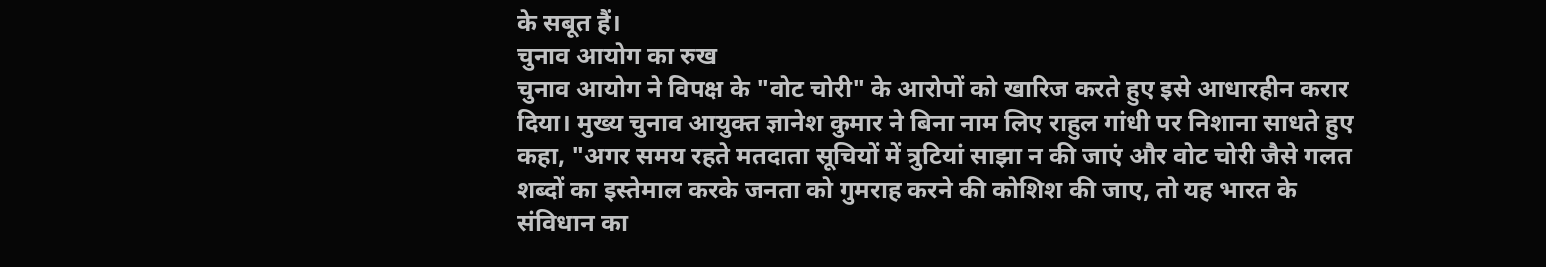के सबूत हैं।
चुनाव आयोग का रुख
चुनाव आयोग ने विपक्ष के "वोट चोरी" के आरोपों को खारिज करते हुए इसे आधारहीन करार दिया। मुख्य चुनाव आयुक्त ज्ञानेश कुमार ने बिना नाम लिए राहुल गांधी पर निशाना साधते हुए कहा, "अगर समय रहते मतदाता सूचियों में त्रुटियां साझा न की जाएं और वोट चोरी जैसे गलत शब्दों का इस्तेमाल करके जनता को गुमराह करने की कोशिश की जाए, तो यह भारत के संविधान का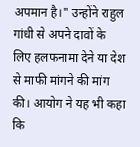अपमान है।" उन्होंने राहुल गांधी से अपने दावों के लिए हलफनामा देने या देश से माफी मांगने की मांग की। आयोग ने यह भी कहा कि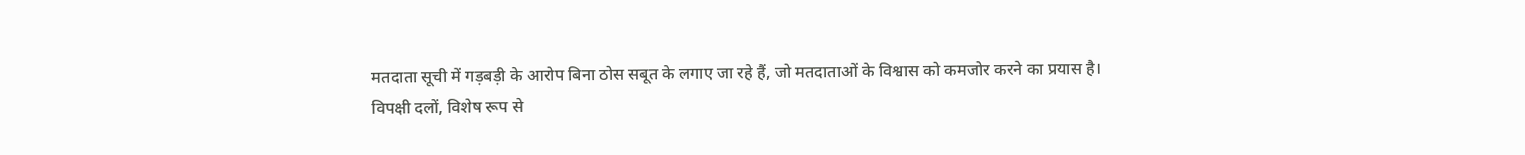मतदाता सूची में गड़बड़ी के आरोप बिना ठोस सबूत के लगाए जा रहे हैं, जो मतदाताओं के विश्वास को कमजोर करने का प्रयास है।
विपक्षी दलों, विशेष रूप से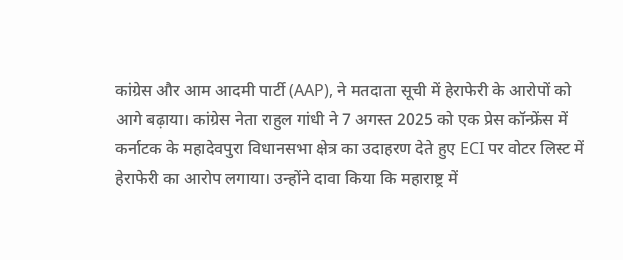कांग्रेस और आम आदमी पार्टी (AAP), ने मतदाता सूची में हेराफेरी के आरोपों को आगे बढ़ाया। कांग्रेस नेता राहुल गांधी ने 7 अगस्त 2025 को एक प्रेस कॉन्फ्रेंस में कर्नाटक के महादेवपुरा विधानसभा क्षेत्र का उदाहरण देते हुए ECI पर वोटर लिस्ट में हेराफेरी का आरोप लगाया। उन्होंने दावा किया कि महाराष्ट्र में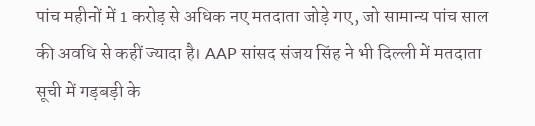पांच महीनों में 1 करोड़ से अधिक नए मतदाता जोड़े गए, जो सामान्य पांच साल की अवधि से कहीं ज्यादा है। AAP सांसद संजय सिंह ने भी दिल्ली में मतदाता सूची में गड़बड़ी के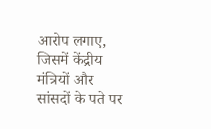आरोप लगाए, जिसमें केंद्रीय मंत्रियों और सांसदों के पते पर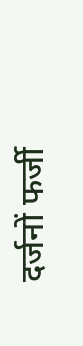दर्जनों फर्जी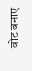वोट बनाए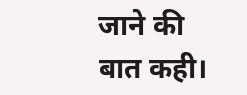जाने की बात कही।